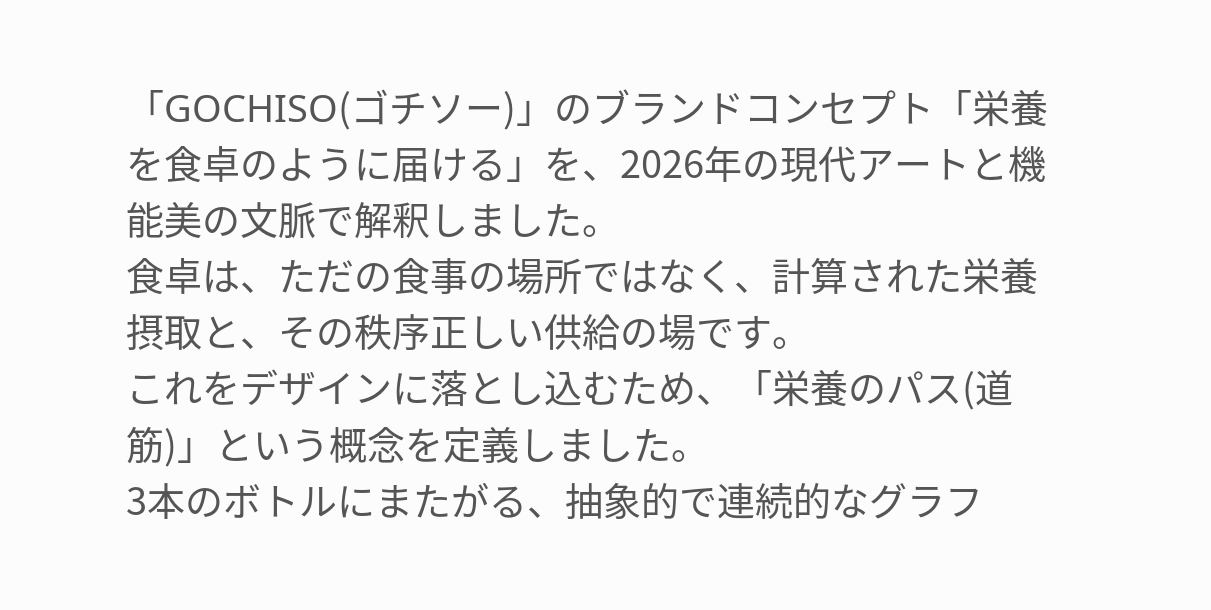「GOCHISO(ゴチソー)」のブランドコンセプト「栄養を食卓のように届ける」を、2026年の現代アートと機能美の文脈で解釈しました。
食卓は、ただの食事の場所ではなく、計算された栄養摂取と、その秩序正しい供給の場です。
これをデザインに落とし込むため、「栄養のパス(道筋)」という概念を定義しました。
3本のボトルにまたがる、抽象的で連続的なグラフ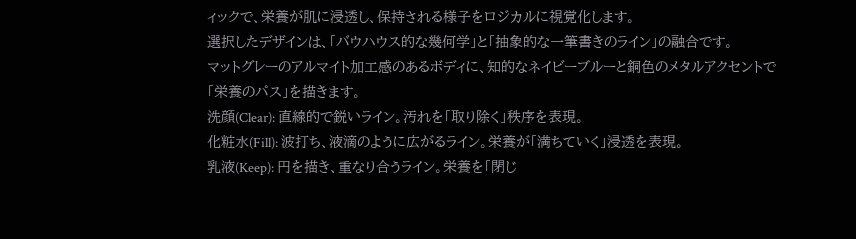ィックで、栄養が肌に浸透し、保持される様子をロジカルに視覚化します。
選択したデザインは、「バウハウス的な幾何学」と「抽象的な一筆書きのライン」の融合です。
マットグレーのアルマイト加工感のあるボディに、知的なネイビーブルーと銅色のメタルアクセントで「栄養のパス」を描きます。
洗顔(Clear): 直線的で鋭いライン。汚れを「取り除く」秩序を表現。
化粧水(Fill): 波打ち、液滴のように広がるライン。栄養が「満ちていく」浸透を表現。
乳液(Keep): 円を描き、重なり合うライン。栄養を「閉じ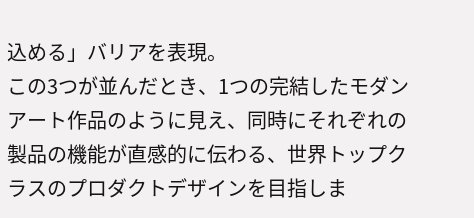込める」バリアを表現。
この3つが並んだとき、1つの完結したモダンアート作品のように見え、同時にそれぞれの製品の機能が直感的に伝わる、世界トップクラスのプロダクトデザインを目指しま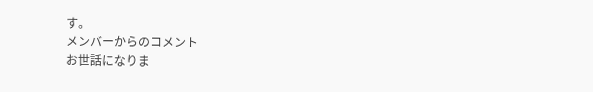す。
メンバーからのコメント
お世話になりま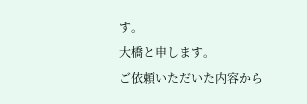す。
大橋と申します。
ご依頼いただいた内容から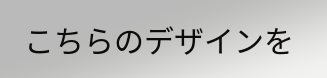こちらのデザインを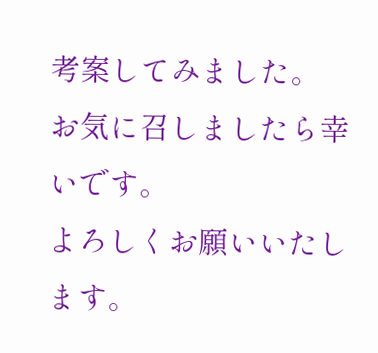考案してみました。
お気に召しましたら幸いです。
よろしくお願いいたします。